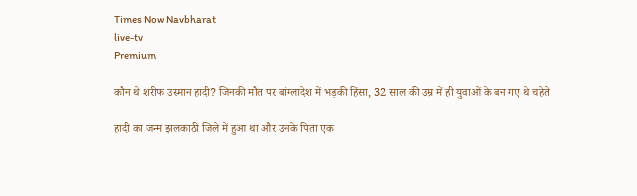Times Now Navbharat
live-tv
Premium

कौन थे शरीफ उस्मान हादी? जिनकी मौत पर बांग्लादेश में भड़की हिंसा, 32 साल की उम्र में ही युवाओं के बन गए थे चहेते

हादी का जन्म झलकाठी जिले में हुआ था और उनके पिता एक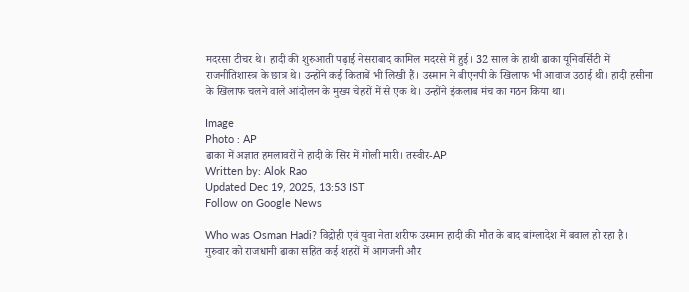मदरसा टीचर थे। हादी की शुरुआती पढ़ाई नेसराबाद कामिल मदरसे में हुई। 32 साल के हाथी ढाका यूनिवर्सिटी में राजनीतिशास्त्र के छात्र थे। उन्होंने कई किताबें भी लिखी हैं। उस्मान ने बीएनपी के खिलाफ भी आवाज उठाई थी। हादी हसीना के खिलाफ चलने वाले आंदोलन के मुख्य चेहरों में से एक थे। उन्होंने इंकलाब मंच का गठन किया था।

Image
Photo : AP
ढाका में अज्ञात हमलावरों ने हादी के सिर में गोली मारी। तस्वीर-AP
Written by: Alok Rao
Updated Dec 19, 2025, 13:53 IST
Follow on Google News

Who was Osman Hadi? विद्रोही एवं युवा नेता शरीफ उस्मान हादी की मौत के बाद बांग्लादेश में बवाल हो रहा है। गुरुवार को राजधानी ढाका सहित कई शहरों में आगजनी और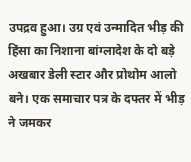उपद्रव हुआ। उग्र एवं उन्मादित भीड़ की हिंसा का निशाना बांग्लादेश के दो बड़े अखबार डेली स्टार और प्रोथोम आलो बने। एक समाचार पत्र के दफ्तर में भीड़ ने जमकर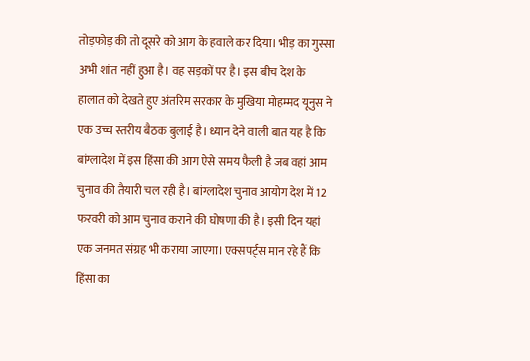तोड़फोड़ की तो दूसरे को आग के हवाले कर दिया। भीड़ का गुस्सा अभी शांत नहीं हुआ है। वह सड़कों पर है। इस बीच देश के हालात को देखते हुए अंतरिम सरकार के मुखिया मोहम्मद यूनुस ने एक उच्च स्तरीय बैठक बुलाई है। ध्यान देने वाली बात यह है कि बांग्लादेश में इस हिंसा की आग ऐसे समय फैली है जब वहां आम चुनाव की तैयारी चल रही है। बांग्लादेश चुनाव आयोग देश में 12 फरवरी को आम चुनाव कराने की घोषणा की है। इसी दिन यहां एक जनमत संग्रह भी कराया जाएगा। एक्सपर्ट्स मान रहे हैं कि हिंसा का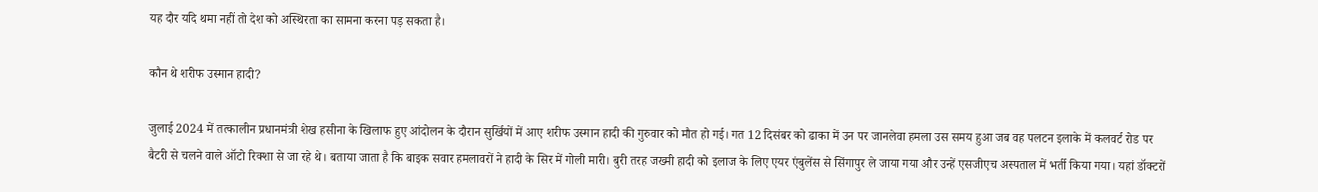यह दौर यदि थमा नहीं तो देश को अस्थिरता का सामना करना पड़ सकता है।

कौन थे शरीफ उस्मान हादी?

जुलाई 2024 में तत्कालीन प्रधानमंत्री शेख हसीना के खिलाफ हुए आंदोलन के दौरान सुर्खियों में आए शरीफ उस्मान हादी की गुरुवार को मौत हो गई। गत 12 दिसंबर को ढाका में उन पर जानलेवा हमला उस समय हुआ जब वह पलटन इलाके में कलवर्ट रोड पर बैटरी से चलने वाले ऑटो रिक्शा से जा रहे थे। बताया जाता है कि बाइक सवार हमलावरों ने हादी के सिर में गोली मारी। बुरी तरह जख्मी हादी को इलाज के लिए एयर एंबुलेंस से सिंगापुर ले जाया गया और उन्हें एसजीएच अस्पताल में भर्ती किया गया। यहां डॉक्टरों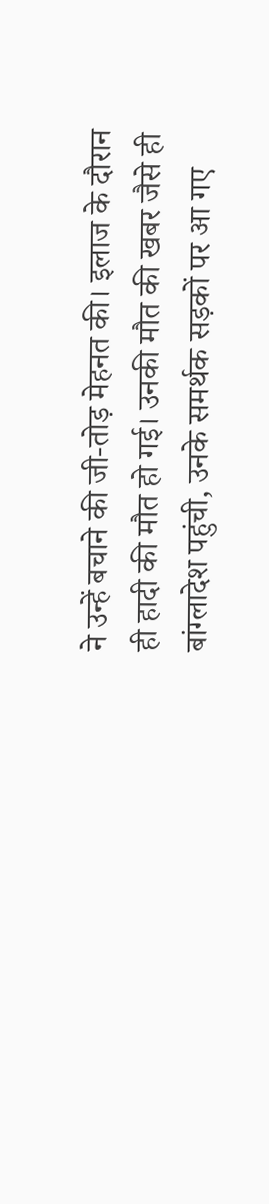ने उन्हें बचाने की जी-तोड़ मेहनत की। इलाज के दौरान ही हादी की मौत हो गई। उनकी मौत की खबर जैसे ही बांग्लादेश पहुंची, उनके समर्थक सड़कों पर आ गए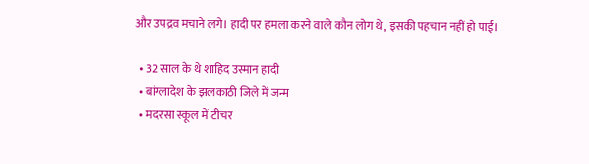और उपद्रव मचाने लगे। हादी पर हमला करने वाले कौन लोग थे, इसकी पहचान नहीं हो पाई।

  • 32 साल के थे शाहिद उस्मान हादी
  • बांग्लादेश के झलकाठी जिले में जन्म
  • मदरसा स्कूल में टीचर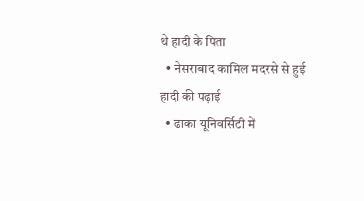थे हादी के पिता
  • नेसराबाद कामिल मदरसे से हुई हादी की पढ़ाई
  • ढाका यूनिवर्सिटी में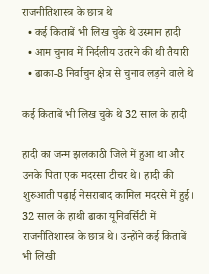राजनीतिशास्त्र के छात्र थे
  • कई किताबें भी लिख चुके थे उस्मान हादी
  • आम चुनाव में निर्दलीय उतरने की थी तैयारी
  • ढाका-8 निर्वाचुन क्षेत्र से चुनाव लड़ने वाले थे

कई किताबें भी लिख चुके थे 32 साल के हादी

हादी का जन्म झलकाठी जिले में हुआ था और उनके पिता एक मदरसा टीचर थे। हादी की शुरुआती पढ़ाई नेसराबाद कामिल मदरसे में हुई। 32 साल के हाथी ढाका यूनिवर्सिटी में राजनीतिशास्त्र के छात्र थे। उन्होंने कई किताबें भी लिखी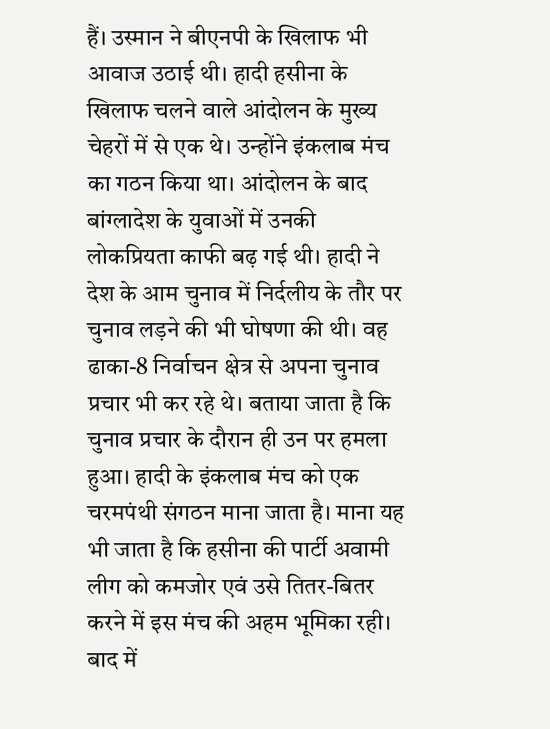हैं। उस्मान ने बीएनपी के खिलाफ भी आवाज उठाई थी। हादी हसीना के खिलाफ चलने वाले आंदोलन के मुख्य चेहरों में से एक थे। उन्होंने इंकलाब मंच का गठन किया था। आंदोलन के बाद बांग्लादेश के युवाओं में उनकी लोकप्रियता काफी बढ़ गई थी। हादी ने देश के आम चुनाव में निर्दलीय के तौर पर चुनाव लड़ने की भी घोषणा की थी। वह ढाका-8 निर्वाचन क्षेत्र से अपना चुनाव प्रचार भी कर रहे थे। बताया जाता है कि चुनाव प्रचार के दौरान ही उन पर हमला हुआ। हादी के इंकलाब मंच को एक चरमपंथी संगठन माना जाता है। माना यह भी जाता है कि हसीना की पार्टी अवामी लीग को कमजोर एवं उसे तितर-बितर करने में इस मंच की अहम भूमिका रही। बाद में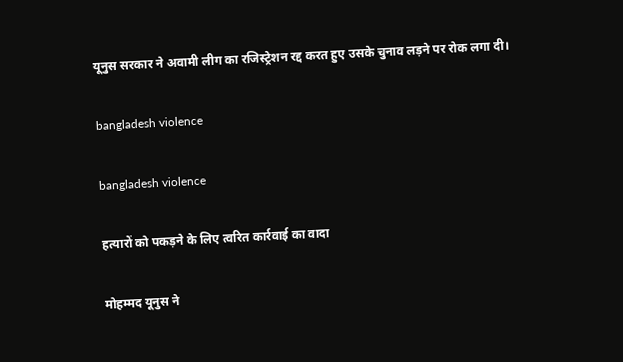यूनुस सरकार ने अवामी लीग का रजिस्ट्रेशन रद्द करत हुए उसके चुनाव लड़ने पर रोक लगा दी।

bangladesh violence

bangladesh violence

हत्यारों को पकड़ने के लिए त्वरित कार्रवाई का वादा

मोहम्मद यूनुस ने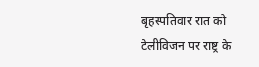बृहस्पतिवार रात को टेलीविजन पर राष्ट्र के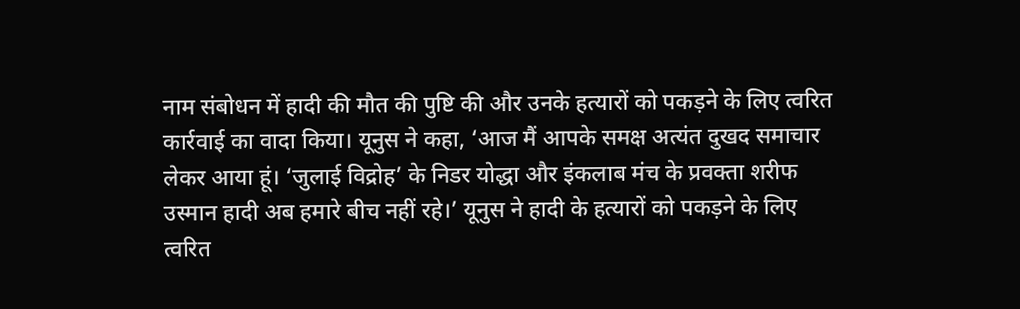नाम संबोधन में हादी की मौत की पुष्टि की और उनके हत्यारों को पकड़ने के लिए त्वरित कार्रवाई का वादा किया। यूनुस ने कहा, ‘आज मैं आपके समक्ष अत्यंत दुखद समाचार लेकर आया हूं। ‘जुलाई विद्रोह’ के निडर योद्धा और इंकलाब मंच के प्रवक्ता शरीफ उस्मान हादी अब हमारे बीच नहीं रहे।’ यूनुस ने हादी के हत्यारों को पकड़ने के लिए त्वरित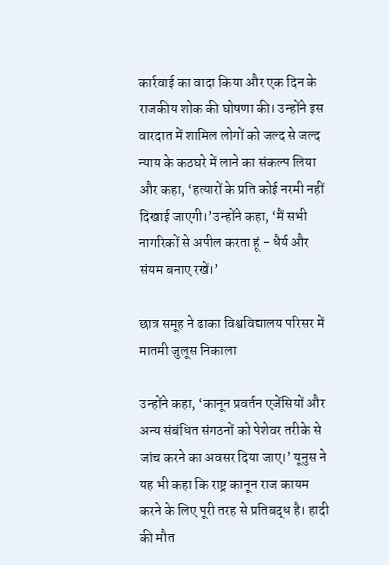कार्रवाई का वादा किया और एक दिन के राजकीय शोक की घोषणा की। उन्होंने इस वारदात में शामिल लोगों को जल्द से जल्द न्याय के कठघरे में लाने का संकल्प लिया और कहा, ‘हत्यारों के प्रति कोई नरमी नहीं दिखाई जाएगी।’उन्होंने कहा, ‘मैं सभी नागरिकों से अपील करता हूं - धैर्य और संयम बनाए रखें।’

छात्र समूह ने ढाका विश्वविद्यालय परिसर में मातमी जुलूस निकाला

उन्होंने कहा, ‘कानून प्रवर्तन एजेंसियों और अन्य संबंधित संगठनों को पेशेवर तरीके से जांच करने का अवसर दिया जाए।’ यूनुस ने यह भी कहा कि राष्ट्र कानून राज कायम करने के लिए पूरी तरह से प्रतिबद्ध है। हादी की मौत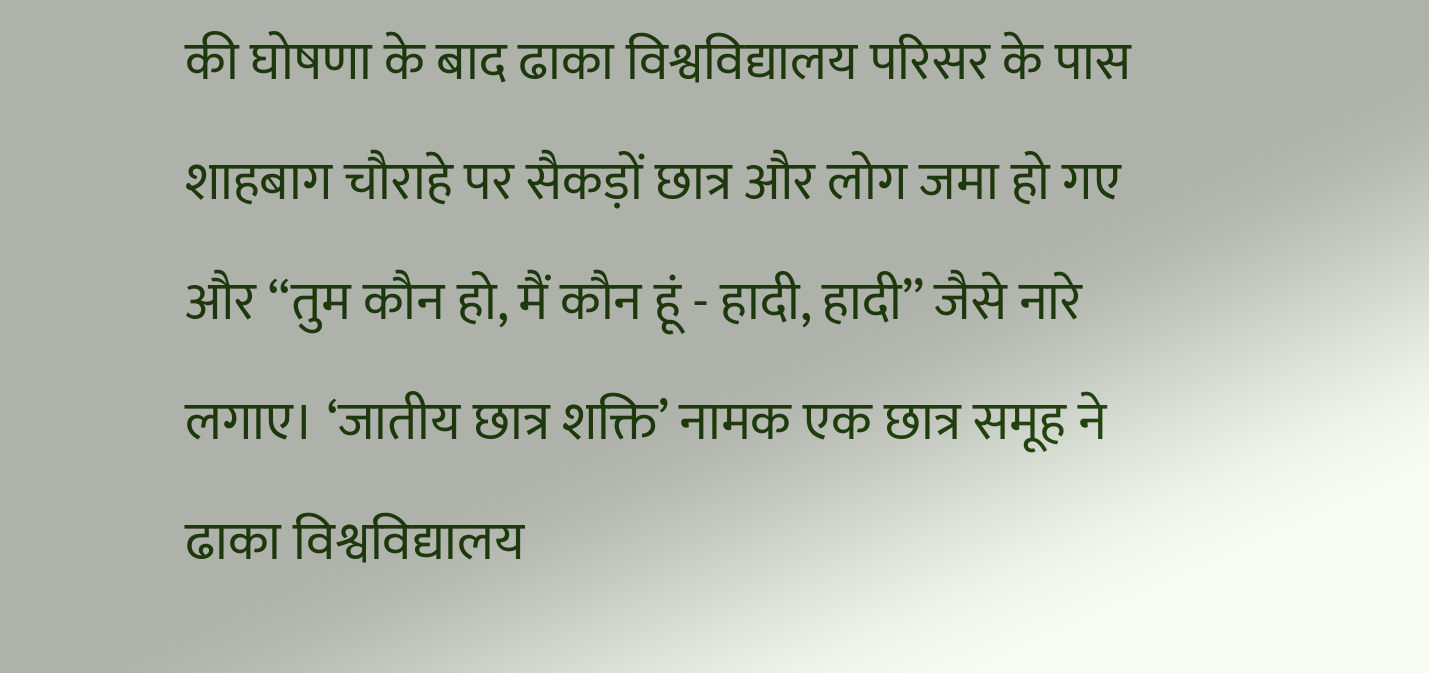की घोषणा के बाद ढाका विश्वविद्यालय परिसर के पास शाहबाग चौराहे पर सैकड़ों छात्र और लोग जमा हो गए और ‘‘तुम कौन हो, मैं कौन हूं - हादी, हादी’’ जैसे नारे लगाए। ‘जातीय छात्र शक्ति’ नामक एक छात्र समूह ने ढाका विश्वविद्यालय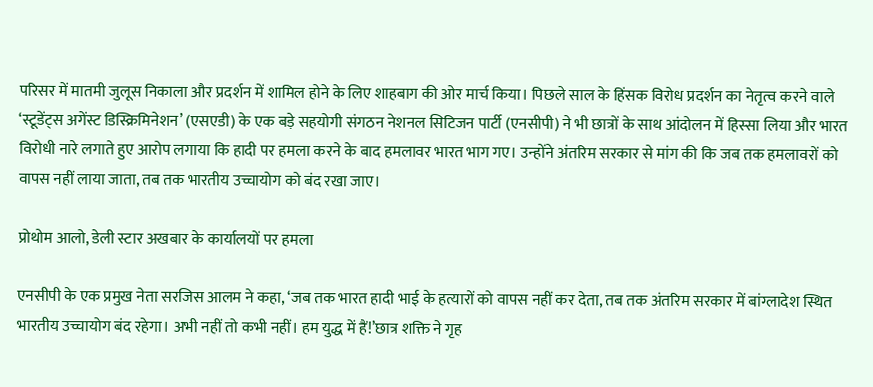परिसर में मातमी जुलूस निकाला और प्रदर्शन में शामिल होने के लिए शाहबाग की ओर मार्च किया। पिछले साल के हिंसक विरोध प्रदर्शन का नेतृत्व करने वाले ‘स्टूडेंट्स अगेंस्ट डिस्क्रिमिनेशन’ (एसएडी) के एक बड़े सहयोगी संगठन नेशनल सिटिजन पार्टी (एनसीपी) ने भी छात्रों के साथ आंदोलन में हिस्सा लिया और भारत विरोधी नारे लगाते हुए आरोप लगाया कि हादी पर हमला करने के बाद हमलावर भारत भाग गए। उन्होंने अंतरिम सरकार से मांग की कि जब तक हमलावरों को वापस नहीं लाया जाता, तब तक भारतीय उच्चायोग को बंद रखा जाए।

प्रोथोम आलो, डेली स्टार अखबार के कार्यालयों पर हमला

एनसीपी के एक प्रमुख नेता सरजिस आलम ने कहा, ‘जब तक भारत हादी भाई के हत्यारों को वापस नहीं कर देता, तब तक अंतरिम सरकार में बांग्लादेश स्थित भारतीय उच्चायोग बंद रहेगा। अभी नहीं तो कभी नहीं। हम युद्ध में हैं!’छात्र शक्ति ने गृह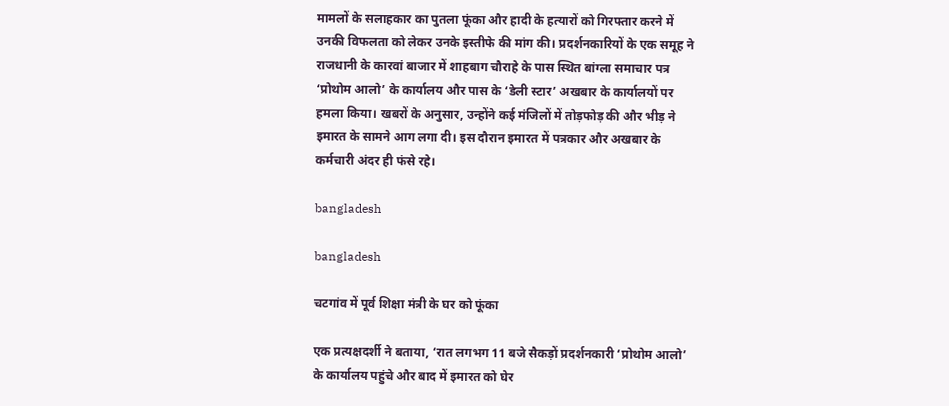मामलों के सलाहकार का पुतला फूंका और हादी के हत्यारों को गिरफ्तार करने में उनकी विफलता को लेकर उनके इस्तीफे की मांग की। प्रदर्शनकारियों के एक समूह ने राजधानी के कारवां बाजार में शाहबाग चौराहे के पास स्थित बांग्ला समाचार पत्र ‘प्रोथोम आलो’ के कार्यालय और पास के ‘डेली स्टार’ अखबार के कार्यालयों पर हमला किया। खबरों के अनुसार, उन्होंने कई मंजिलों में तोड़फोड़ की और भीड़ ने इमारत के सामने आग लगा दी। इस दौरान इमारत में पत्रकार और अखबार के कर्मचारी अंदर ही फंसे रहे।

bangladesh

bangladesh

चटगांव में पूर्व शिक्षा मंत्री के घर को फूंका

एक प्रत्यक्षदर्शी ने बताया, ‘रात लगभग 11 बजे सैकड़ों प्रदर्शनकारी ‘प्रोथोम आलो’ के कार्यालय पहुंचे और बाद में इमारत को घेर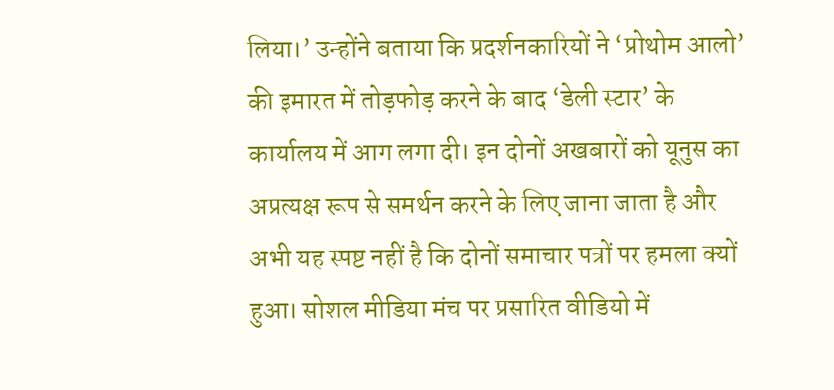लिया।’ उन्होंने बताया कि प्रदर्शनकारियों ने ‘प्रोथोम आलो’ की इमारत में तोड़फोड़ करने के बाद ‘डेली स्टार’ के कार्यालय में आग लगा दी। इन दोनों अखबारों को यूनुस का अप्रत्यक्ष रूप से समर्थन करने के लिए जाना जाता है और अभी यह स्पष्ट नहीं है कि दोनों समाचार पत्रों पर हमला क्यों हुआ। सोशल मीडिया मंच पर प्रसारित वीडियो में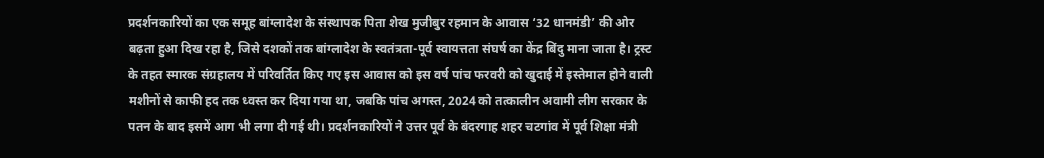प्रदर्शनकारियों का एक समूह बांग्लादेश के संस्थापक पिता शेख मुजीबुर रहमान के आवास ‘32 धानमंडी’ की ओर बढ़ता हुआ दिख रहा है, जिसे दशकों तक बांग्लादेश के स्वतंत्रता-पूर्व स्वायत्तता संघर्ष का केंद्र बिंदु माना जाता है। ट्रस्ट के तहत स्मारक संग्रहालय में परिवर्तित किए गए इस आवास को इस वर्ष पांच फरवरी को खुदाई में इस्तेमाल होने वाली मशीनों से काफी हद तक ध्वस्त कर दिया गया था, जबकि पांच अगस्त, 2024 को तत्कालीन अवामी लीग सरकार के पतन के बाद इसमें आग भी लगा दी गई थी। प्रदर्शनकारियों ने उत्तर पूर्व के बंदरगाह शहर चटगांव में पूर्व शिक्षा मंत्री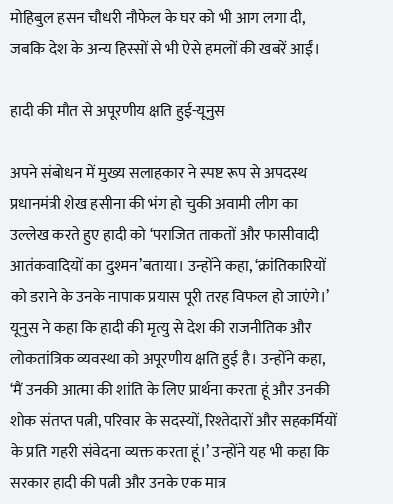मोहिबुल हसन चौधरी नौफेल के घर को भी आग लगा दी, जबकि देश के अन्य हिस्सों से भी ऐसे हमलों की खबरें आईं।

हादी की मौत से अपूरणीय क्षति हुई-यूनुस

अपने संबोधन में मुख्य सलाहकार ने स्पष्ट रूप से अपदस्थ प्रधानमंत्री शेख हसीना की भंग हो चुकी अवामी लीग का उल्लेख करते हुए हादी को ‘पराजित ताकतों और फासीवादी आतंकवादियों का दुश्मन’बताया। उन्होंने कहा, ‘क्रांतिकारियों को डराने के उनके नापाक प्रयास पूरी तरह विफल हो जाएंगे।’ यूनुस ने कहा कि हादी की मृत्यु से देश की राजनीतिक और लोकतांत्रिक व्यवस्था को अपूरणीय क्षति हुई है। उन्होंने कहा, ‘मैं उनकी आत्मा की शांति के लिए प्रार्थना करता हूं और उनकी शोक संतप्त पत्नी, परिवार के सदस्यों, रिश्तेदारों और सहकर्मियों के प्रति गहरी संवेदना व्यक्त करता हूं।’ उन्होंने यह भी कहा कि सरकार हादी की पत्नी और उनके एक मात्र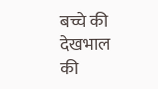बच्चे की देखभाल की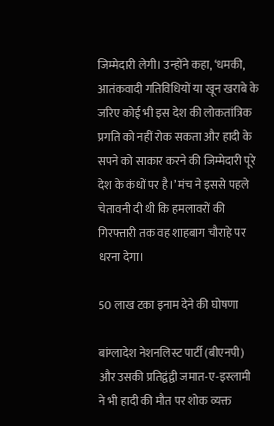जिम्मेदारी लेगी। उन्होंने कहा, ‘धमकी, आतंकवादी गतिविधियों या खून खराबे के जरिए कोई भी इस देश की लोकतांत्रिक प्रगति को नहीं रोक सकता और हादी के सपने को साकार करने की जिम्मेदारी पूरे देश के कंधों पर है।’ मंच ने इससे पहले चेतावनी दी थी कि हमलावरों की गिरफ्तारी तक वह शाहबाग चौराहे पर धरना देगा।

50 लाख टका इनाम देने की घोषणा

बांग्लादेश नेशनलिस्ट पार्टी (बीएनपी) और उसकी प्रतिद्वंद्वी जमात-ए-इस्लामी ने भी हादी की मौत पर शोक व्यक्त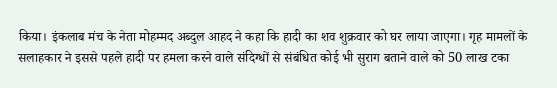किया। इंकलाब मंच के नेता मोहम्मद अब्दुल आहद ने कहा कि हादी का शव शुक्रवार को घर लाया जाएगा। गृह मामलों के सलाहकार ने इससे पहले हादी पर हमला करने वाले संदिग्धों से संबंधित कोई भी सुराग बताने वाले को 50 लाख टका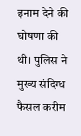इनाम देने की घोषणा की थी। पुलिस ने मुख्य संदिग्ध फैसल करीम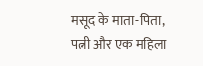मसूद के माता-पिता, पत्नी और एक महिला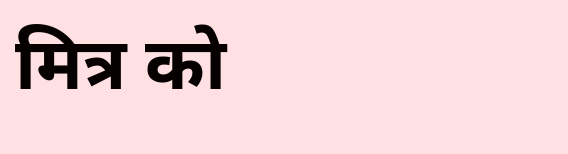मित्र को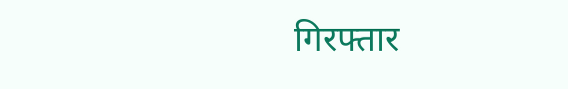गिरफ्तार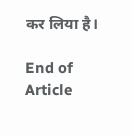कर लिया है।

End of Article